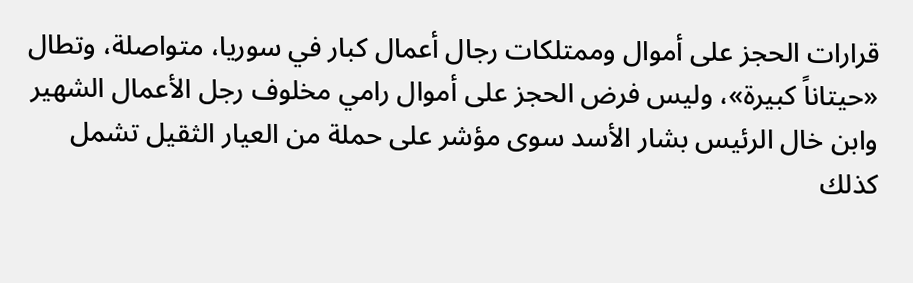قرارات الحجز على أموال وممتلكات رجال أعمال كبار في سوريا، متواصلة، وتطال «حيتاناً كبيرة»، وليس فرض الحجز على أموال رامي مخلوف رجل الأعمال الشهير وابن خال الرئيس بشار الأسد سوى مؤشر على حملة من العيار الثقيل تشمل كذلك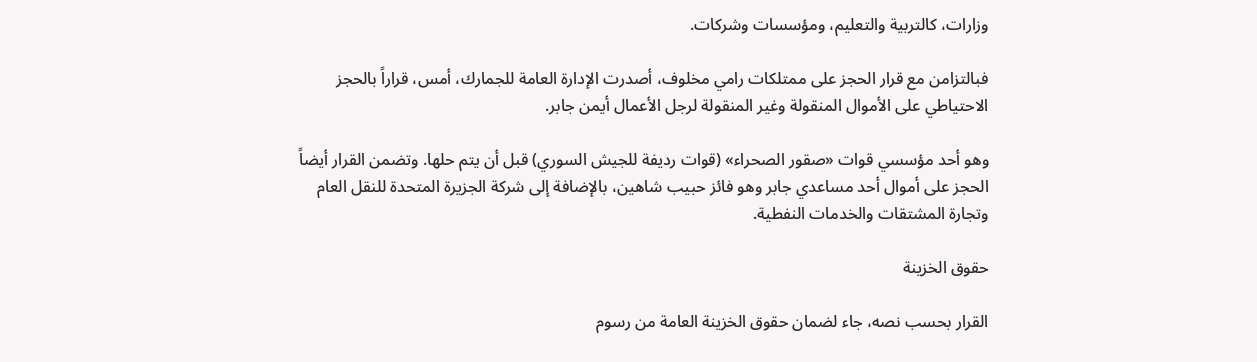وزارات، كالتربية والتعليم، ومؤسسات وشركات.

فبالتزامن مع قرار الحجز على ممتلكات رامي مخلوف، أصدرت الإدارة العامة للجمارك، أمس، قراراً بالحجز الاحتياطي على الأموال المنقولة وغير المنقولة لرجل الأعمال أيمن جابر.

وهو أحد مؤسسي قوات «صقور الصحراء» (قوات رديفة للجيش السوري) قبل أن يتم حلها. وتضمن القرار أيضاً الحجز على أموال أحد مساعدي جابر وهو فائز حبيب شاهين، بالإضافة إلى شركة الجزيرة المتحدة للنقل العام وتجارة المشتقات والخدمات النفطية.

حقوق الخزينة

القرار بحسب نصه، جاء لضمان حقوق الخزينة العامة من رسوم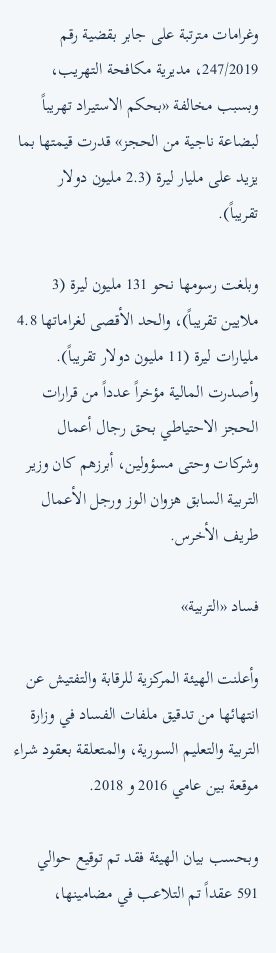وغرامات مترتبة على جابر بقضية رقم 247/2019، مديرية مكافحة التهريب، وبسبب مخالفة «بحكم الاستيراد تهريباً لبضاعة ناجية من الحجز» قدرت قيمتها بما يزيد على مليار ليرة (2.3 مليون دولار تقريباً).

وبلغت رسومها نحو 131 مليون ليرة (3 ملايين تقريباً)، والحد الأقصى لغراماتها 4.8 مليارات ليرة (11 مليون دولار تقريباً). وأصدرت المالية مؤخراً عدداً من قرارات الحجز الاحتياطي بحق رجال أعمال وشركات وحتى مسؤولين، أبرزهم كان وزير التربية السابق هزوان الوز ورجل الأعمال طريف الأخرس.

فساد «التربية»

وأعلنت الهيئة المركزية للرقابة والتفتيش عن انتهائها من تدقيق ملفات الفساد في وزارة التربية والتعليم السورية، والمتعلقة بعقود شراء موقعة بين عامي 2016 و 2018.

وبحسب بيان الهيئة فقد تم توقيع حوالي 591 عقداً تم التلاعب في مضامينها،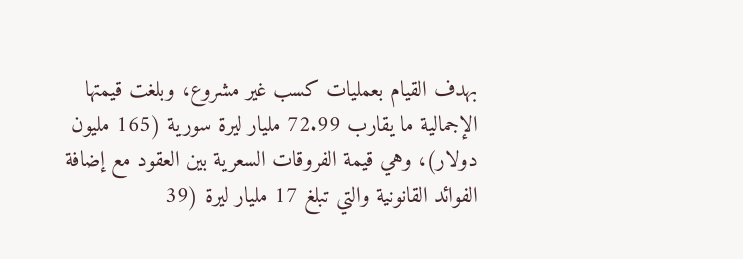بهدف القيام بعمليات كسب غير مشروع، وبلغت قيمتها الإجمالية ما يقارب 72.99 مليار ليرة سورية (165 مليون دولار)، وهي قيمة الفروقات السعرية بين العقود مع إضافة الفوائد القانونية والتي تبلغ 17 مليار ليرة (39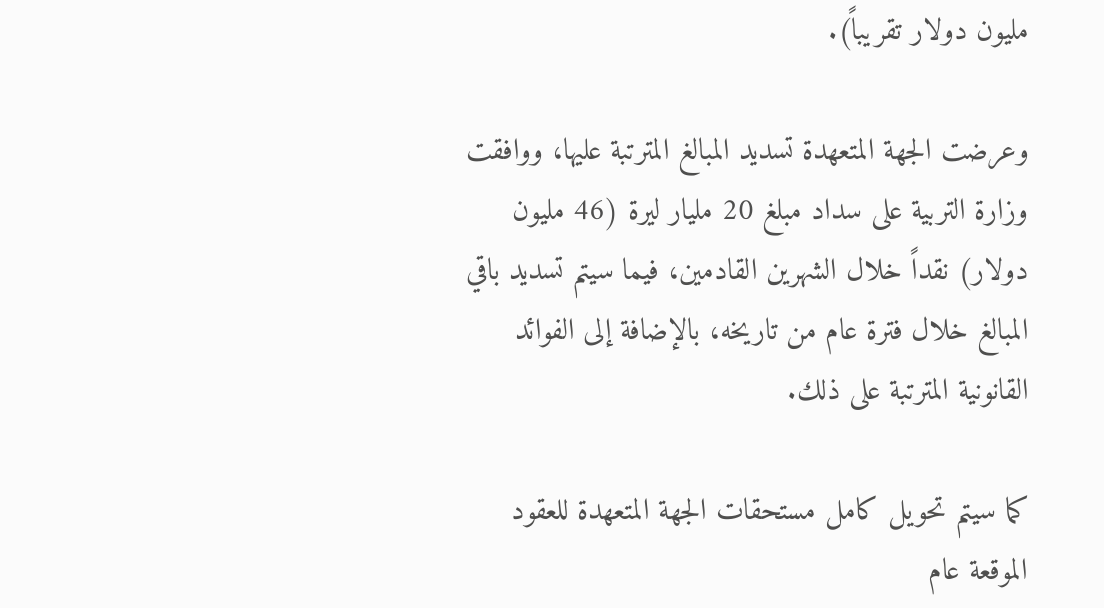مليون دولار تقريباً).

وعرضت الجهة المتعهدة تسديد المبالغ المترتبة عليها، ووافقت وزارة التربية على سداد مبلغ 20 مليار ليرة (46 مليون دولار) نقداً خلال الشهرين القادمين، فيما سيتم تسديد باقي المبالغ خلال فترة عام من تاريخه، بالإضافة إلى الفوائد القانونية المترتبة على ذلك.

كما سيتم تحويل كامل مستحقات الجهة المتعهدة للعقود الموقعة عام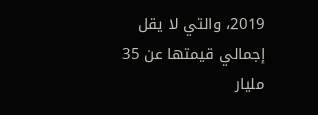2019، والتي لا يقل إجمالي قيمتها عن 35 مليار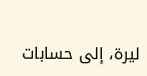ليرة، إلى حسابات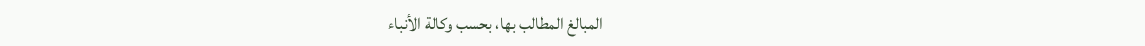المبالغ المطالب بها، بحسب وكالة الأنباء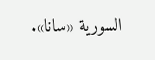السورية «سانا».